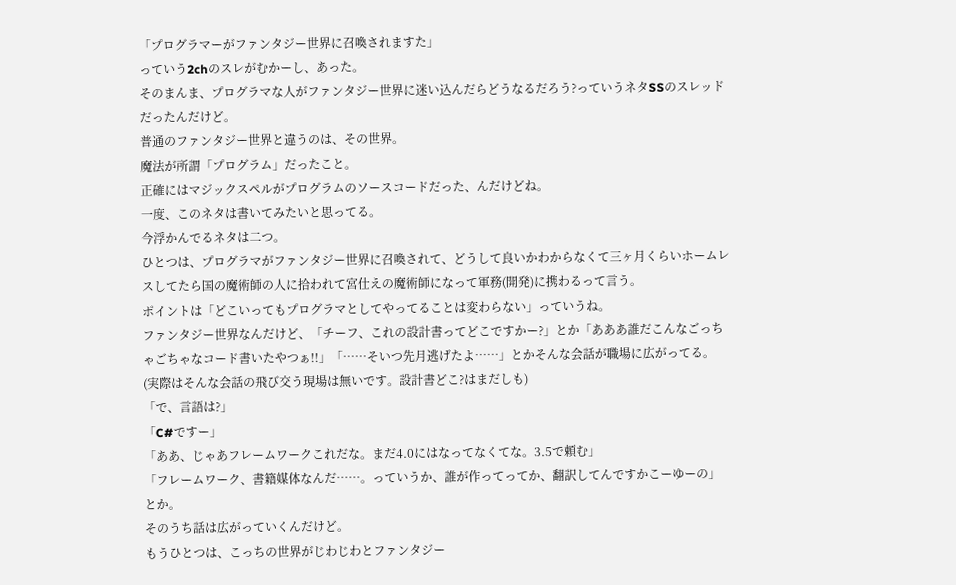「プログラマーがファンタジー世界に召喚されますた」
っていう2chのスレがむかーし、あった。
そのまんま、プログラマな人がファンタジー世界に迷い込んだらどうなるだろう?っていうネタSSのスレッドだったんだけど。
普通のファンタジー世界と違うのは、その世界。
魔法が所謂「プログラム」だったこと。
正確にはマジックスペルがプログラムのソースコードだった、んだけどね。
一度、このネタは書いてみたいと思ってる。
今浮かんでるネタは二つ。
ひとつは、プログラマがファンタジー世界に召喚されて、どうして良いかわからなくて三ヶ月くらいホームレスしてたら国の魔術師の人に拾われて宮仕えの魔術師になって軍務(開発)に携わるって言う。
ポイントは「どこいってもプログラマとしてやってることは変わらない」っていうね。
ファンタジー世界なんだけど、「チーフ、これの設計書ってどこですかー?」とか「あああ誰だこんなごっちゃごちゃなコード書いたやつぁ!!」「……そいつ先月逃げたよ……」とかそんな会話が職場に広がってる。
(実際はそんな会話の飛び交う現場は無いです。設計書どこ?はまだしも)
「で、言語は?」
「C#ですー」
「ああ、じゃあフレームワークこれだな。まだ4.0にはなってなくてな。3.5で頼む」
「フレームワーク、書籍媒体なんだ……。っていうか、誰が作ってってか、翻訳してんですかこーゆーの」
とか。
そのうち話は広がっていくんだけど。
もうひとつは、こっちの世界がじわじわとファンタジー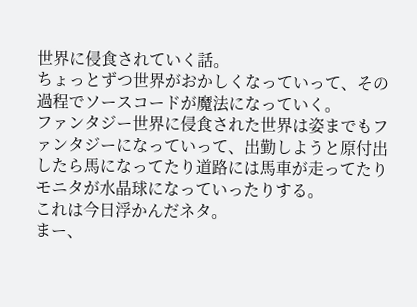世界に侵食されていく話。
ちょっとずつ世界がおかしくなっていって、その過程でソースコードが魔法になっていく。
ファンタジー世界に侵食された世界は姿までもファンタジーになっていって、出勤しようと原付出したら馬になってたり道路には馬車が走ってたりモニタが水晶球になっていったりする。
これは今日浮かんだネタ。
まー、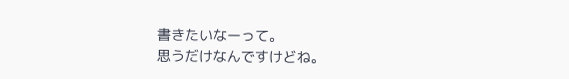書きたいなーって。
思うだけなんですけどね。